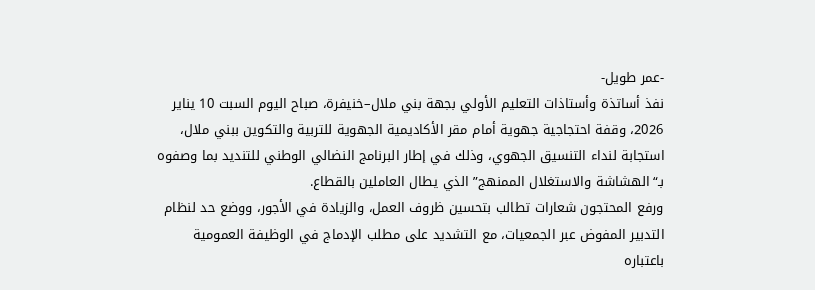-عمر طويل-
نفذ أساتذة وأستاذات التعليم الأولي بجهة بني ملال–خنيفرة، صباح اليوم السبت 10 يناير 2026، وقفة احتجاجية جهوية أمام مقر الأكاديمية الجهوية للتربية والتكوين ببني ملال، استجابة لنداء التنسيق الجهوي، وذلك في إطار البرنامج النضالي الوطني للتنديد بما وصفوه بـ“الهشاشة والاستغلال الممنهج” الذي يطال العاملين بالقطاع.
ورفع المحتجون شعارات تطالب بتحسين ظروف العمل، والزيادة في الأجور، ووضع حد لنظام التدبير المفوض عبر الجمعيات، مع التشديد على مطلب الإدماج في الوظيفة العمومية باعتباره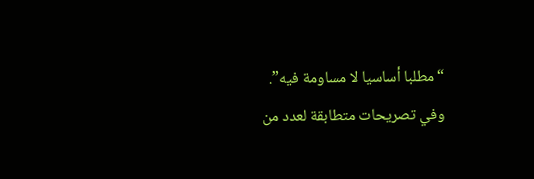“مطلبا أساسيا لا مساومة فيه”.
وفي تصريحات متطابقة لعدد من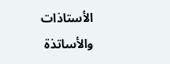الأستاذات والأساتذة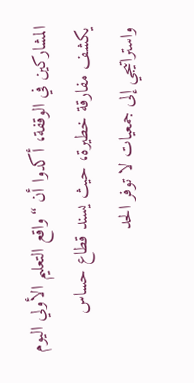المشاركين في الوقفة، أكدوا أن “واقع التعليم الأولي اليوم يكشف مفارقة خطيرة، حيث يسند قطاع حساس واستراتيجي إلى جمعيات لا توفر الحد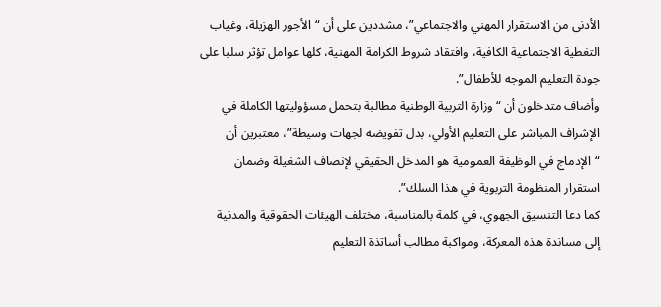الأدنى من الاستقرار المهني والاجتماعي”، مشددين على أن “الأجور الهزيلة، وغياب التغطية الاجتماعية الكافية، وافتقاد شروط الكرامة المهنية، كلها عوامل تؤثر سلبا على جودة التعليم الموجه للأطفال”.
وأضاف متدخلون أن “وزارة التربية الوطنية مطالبة بتحمل مسؤوليتها الكاملة في الإشراف المباشر على التعليم الأولي، بدل تفويضه لجهات وسيطة”، معتبرين أن “الإدماج في الوظيفة العمومية هو المدخل الحقيقي لإنصاف الشغيلة وضمان استقرار المنظومة التربوية في هذا السلك”.
كما دعا التنسيق الجهوي، في كلمة بالمناسبة، مختلف الهيئات الحقوقية والمدنية إلى مساندة هذه المعركة، ومواكبة مطالب أساتذة التعليم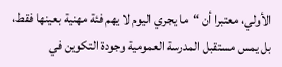الأولي، معتبرا أن “ما يجري اليوم لا يهم فئة مهنية بعينها فقط، بل يمس مستقبل المدرسة العمومية وجودة التكوين في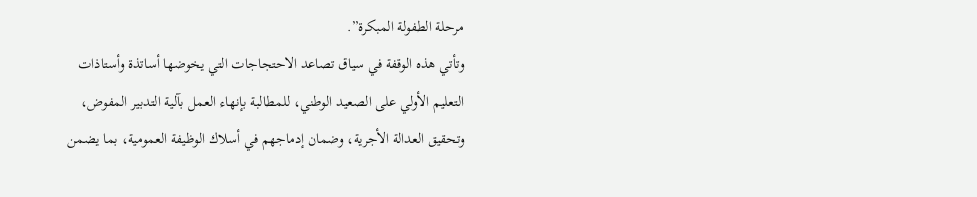مرحلة الطفولة المبكرة”.
وتأتي هذه الوقفة في سياق تصاعد الاحتجاجات التي يخوضها أساتذة وأستاذات التعليم الأولي على الصعيد الوطني، للمطالبة بإنهاء العمل بآلية التدبير المفوض، وتحقيق العدالة الأجرية، وضمان إدماجهم في أسلاك الوظيفة العمومية، بما يضمن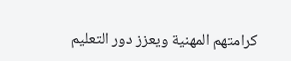كرامتهم المهنية ويعزز دور التعليم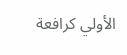الأولي كرافعة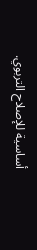أساسية للإصلاح التربوي.